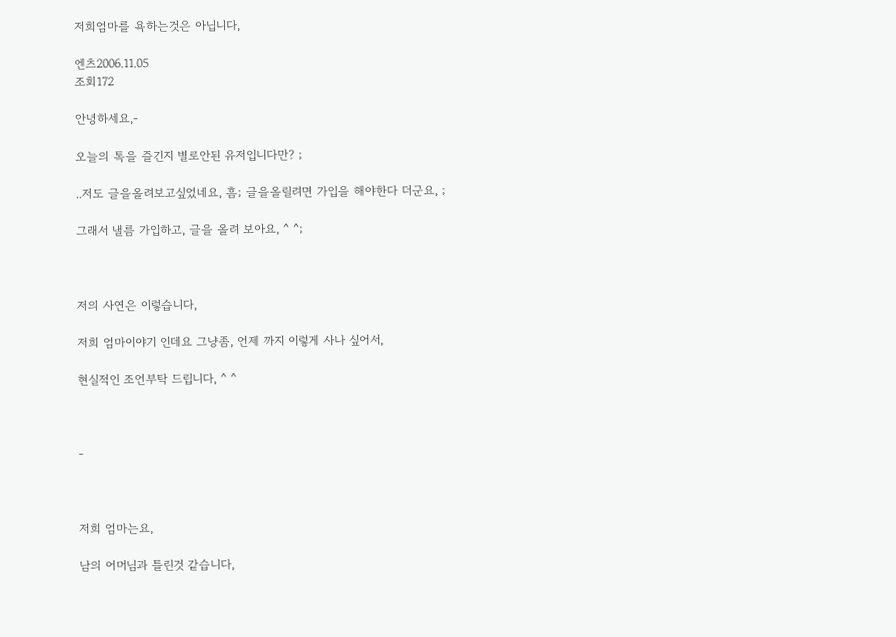저희엄마를 욕하는것은 아닙니다,

엔츠2006.11.05
조회172

안녕하세요,-

오늘의 톡을 즐긴지 별로안된 유저입니다만? ;

..저도 글을올려보고싶었네요, 흠; 글을올릴려면 가입을 해야한다 더군요, ;

그래서 낼름 가입하고, 글을 올려 보아요, ^ ^;



저의 사연은 이렇습니다,

저희 엄마이야기 인데요 그냥좀, 언제 까지 이렇게 사나 싶어서,

현실적인 조언부탁 드립니다, ^ ^



-



저희 엄마는요,

남의 어머님과 틀린것 같습니다,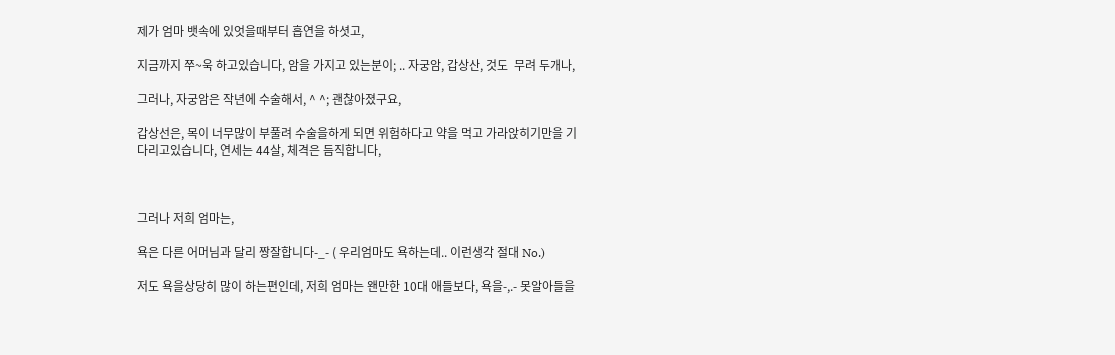제가 엄마 뱃속에 있엇을때부터 흡연을 하셧고,

지금까지 쭈~욱 하고있습니다, 암을 가지고 있는분이; .. 자궁암, 갑상산, 것도  무려 두개나,

그러나, 자궁암은 작년에 수술해서, ^ ^; 괜찮아졌구요,

갑상선은, 목이 너무많이 부풀려 수술을하게 되면 위험하다고 약을 먹고 가라앉히기만을 기다리고있습니다, 연세는 44살, 체격은 듬직합니다,



그러나 저희 엄마는,

욕은 다른 어머님과 달리 짱잘합니다-_- ( 우리엄마도 욕하는데.. 이런생각 절대 No.)

저도 욕을상당히 많이 하는편인데, 저희 엄마는 왠만한 10대 애들보다, 욕을-,.- 못알아들을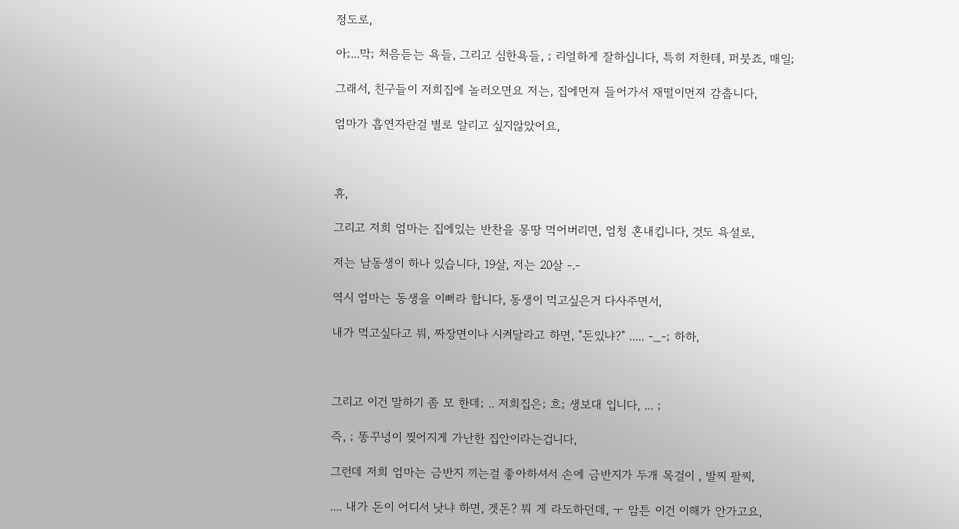정도로,

아;...막; 처음듣는 욕들, 그리고 심한욕들, ; 리얼하게 잘하십니다, 특히 저한테, 퍼붓죠, 매일;

그래서, 친구들이 저희집에 놀러오면요 저는, 집에먼져 들어가서 재떨이먼져 감춥니다,

엄마가 흡연자란걸 별로 알리고 싶지않았어요,



휴,

그리고 저희 엄마는 집에있는 반찬을 몽땅 먹어버리면, 엄청 혼내킵니다, 것도 욕설로,

저는 남동생이 하나 있습니다, 19살, 저는 20살 -.-

역시 엄마는 동생을 이뻐라 합니다, 동생이 먹고싶은거 다사주면서,

내가 먹고싶다고 뭐, 짜장면이나 시켜달라고 하면, "돈있냐?" ..... -_-; 하하,



그리고 이건 말하기 좀 모 한데; .. 저희집은; 흐; 생보대 입니다, ... ;

즉, ; 똥꾸녕이 찢어지게 가난한 집안이라는겁니다,

그런데 저희 엄마는 금반지 끼는걸 좋아하셔서 손에 금반지가 두개 목걸이 , 발찌 팔찌,

.... 내가 돈이 어디서 낫냐 하면, 겟돈? 뭐 게 라도하던데, ㅜ 암튼 이건 이해가 안가고요,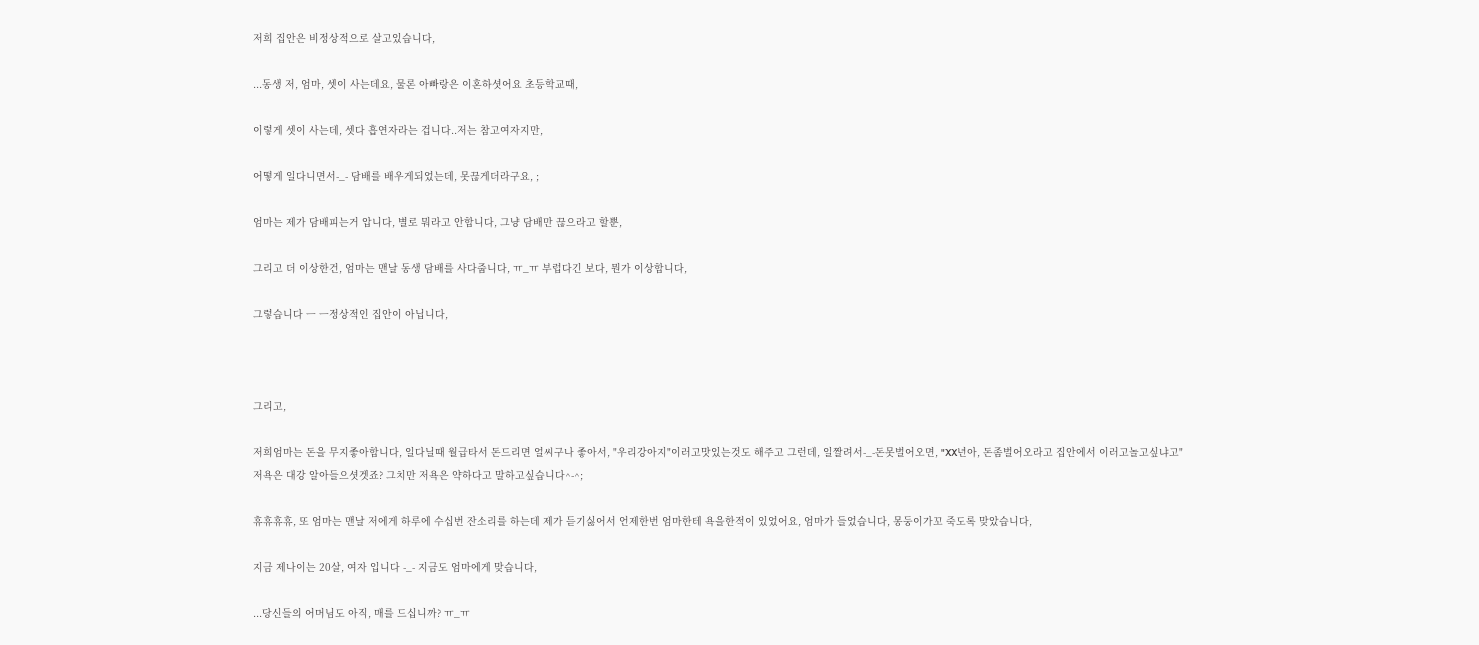저희 집안은 비정상적으로 살고있습니다,

...동생 저, 엄마, 셋이 사는데요, 물론 아빠랑은 이혼하셧어요 초등학교때,

이렇게 셋이 사는데, 셋다 흡연자라는 겁니다..저는 참고여자지만,

어떻게 일다니면서-_- 담배를 배우게되었는데, 못끊게더라구요, ;

엄마는 제가 담배피는거 압니다, 별로 뭐라고 안합니다, 그냥 담배만 끊으라고 할뿐,

그리고 더 이상한건, 엄마는 맨날 동생 담배를 사다줍니다, ㅠ_ㅠ 부럽다긴 보다, 뭔가 이상합니다,

그렇습니다 ㅡ ㅡ정상적인 집안이 아닙니다,



그리고,

저희엄마는 돈을 무지좋아합니다, 일다닐때 월급타서 돈드리면 얼씨구나 좋아서, "우리강아지"이러고맛있는것도 해주고 그런데, 일짤려서-_-돈못벌어오면, "XX년아, 돈좀벌어오라고 집안에서 이러고놀고싶냐고" 저욕은 대강 알아들으셧겟죠? 그치만 저욕은 약하다고 말하고싶습니다^-^;

휴휴휴휴, 또 엄마는 맨날 저에게 하루에 수십번 잔소리를 하는데 제가 듣기싫어서 언제한번 엄마한테 욕을한적이 있었어요, 엄마가 들었습니다, 몽둥이가꼬 죽도록 맞았습니다,

지금 제나이는 20살, 여자 입니다 -_- 지금도 엄마에게 맞습니다,

...당신들의 어머님도 아직, 매를 드십니까? ㅠ_ㅠ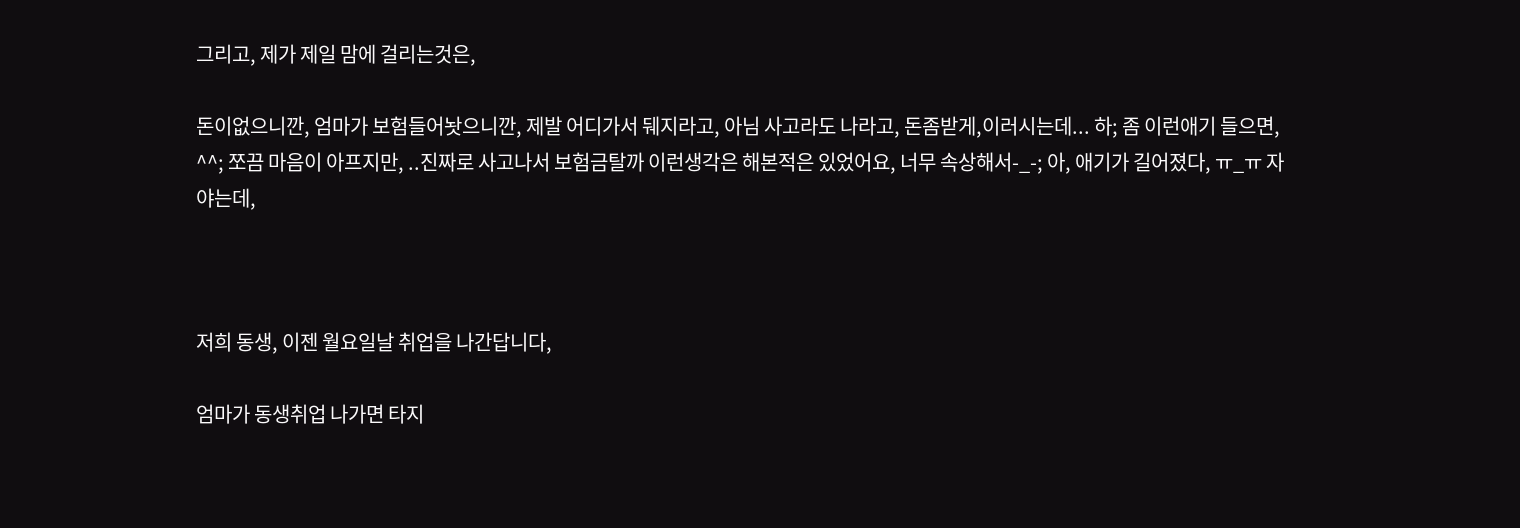그리고, 제가 제일 맘에 걸리는것은,

돈이없으니깐, 엄마가 보험들어놧으니깐, 제발 어디가서 뒈지라고, 아님 사고라도 나라고, 돈좀받게,이러시는데... 하; 좀 이런애기 들으면, ^^; 쪼끔 마음이 아프지만, ..진짜로 사고나서 보험금탈까 이런생각은 해본적은 있었어요, 너무 속상해서-_-; 아, 애기가 길어졌다, ㅠ_ㅠ 자야는데,



저희 동생, 이젠 월요일날 취업을 나간답니다,

엄마가 동생취업 나가면 타지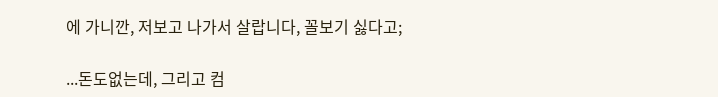에 가니깐, 저보고 나가서 살랍니다, 꼴보기 싫다고;

...돈도없는데, 그리고 컴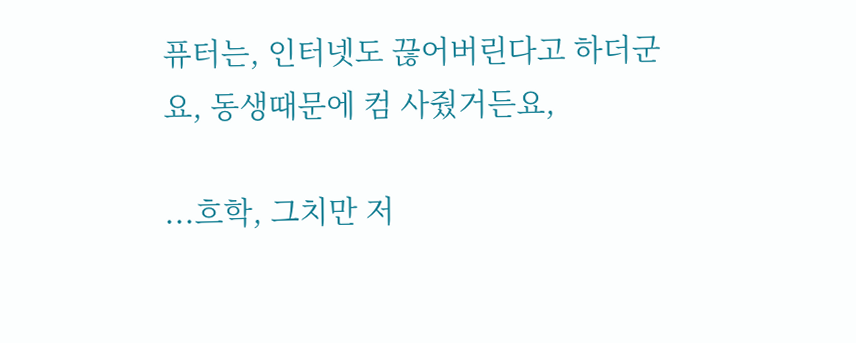퓨터는, 인터넷도 끊어버린다고 하더군요, 동생때문에 컴 사줬거든요,

...흐학, 그치만 저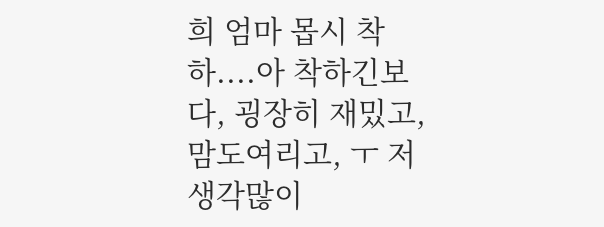희 엄마 몹시 착하....아 착하긴보다, 굉장히 재밌고, 맘도여리고, ㅜ 저 생각많이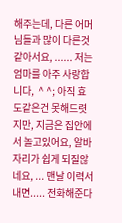해주는데, 다른 어머님들과 많이 다른것 같아서요, ...... 저는 엄마를 아주 사랑합니다,  ^ ^; 아직 효도같은건 못해드렷지만, 지금은 집안에서 놀고있어요, 알바자리가 쉽게 되질않네요, ... 맨날 이력서 내면..... 전화해준다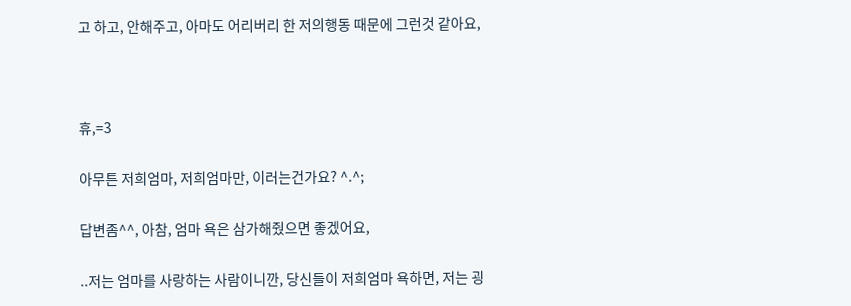고 하고, 안해주고, 아마도 어리버리 한 저의행동 때문에 그런것 같아요,



휴,=3

아무튼 저희엄마, 저희엄마만, 이러는건가요? ^.^;

답변좀^^, 아참, 엄마 욕은 삼가해줬으면 좋겠어요,

..저는 엄마를 사랑하는 사람이니깐, 당신들이 저희엄마 욕하면, 저는 굉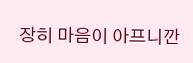장히 마음이 아프니깐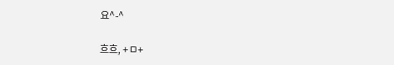요^-^

흐흐, +ㅁ+